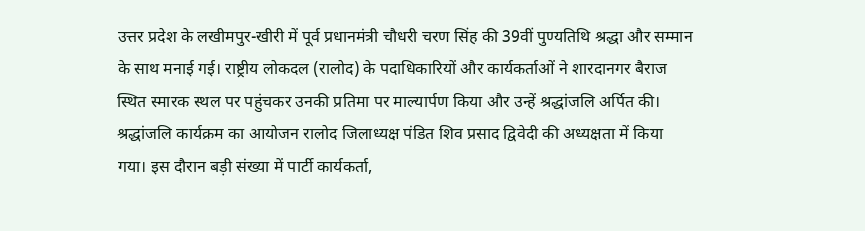उत्तर प्रदेश के लखीमपुर-खीरी में पूर्व प्रधानमंत्री चौधरी चरण सिंह की 39वीं पुण्यतिथि श्रद्धा और सम्मान के साथ मनाई गई। राष्ट्रीय लोकदल (रालोद) के पदाधिकारियों और कार्यकर्ताओं ने शारदानगर बैराज स्थित स्मारक स्थल पर पहुंचकर उनकी प्रतिमा पर माल्यार्पण किया और उन्हें श्रद्धांजलि अर्पित की।
श्रद्धांजलि कार्यक्रम का आयोजन रालोद जिलाध्यक्ष पंडित शिव प्रसाद द्विवेदी की अध्यक्षता में किया गया। इस दौरान बड़ी संख्या में पार्टी कार्यकर्ता,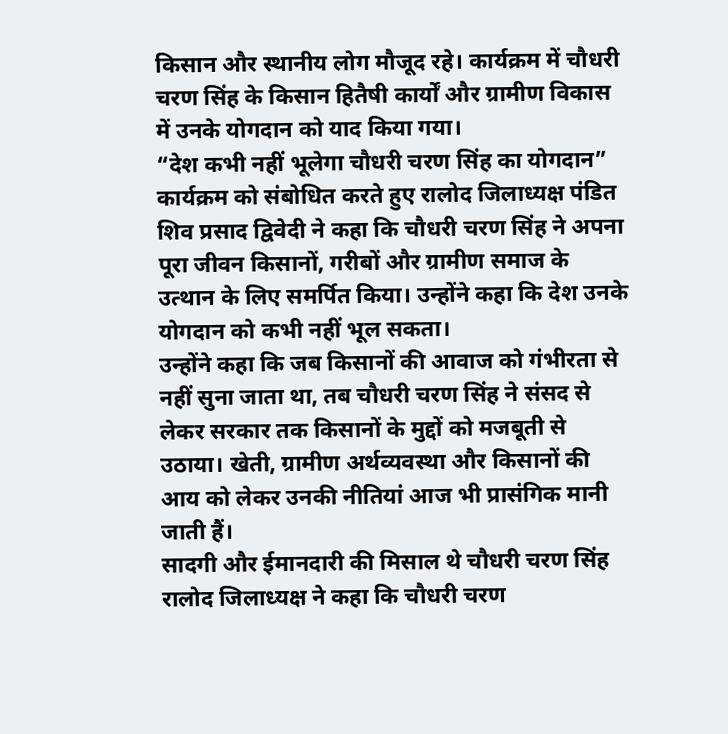किसान और स्थानीय लोग मौजूद रहे। कार्यक्रम में चौधरी चरण सिंह के किसान हितैषी कार्यों और ग्रामीण विकास में उनके योगदान को याद किया गया।
“देश कभी नहीं भूलेगा चौधरी चरण सिंह का योगदान”
कार्यक्रम को संबोधित करते हुए रालोद जिलाध्यक्ष पंडित शिव प्रसाद द्विवेदी ने कहा कि चौधरी चरण सिंह ने अपना पूरा जीवन किसानों, गरीबों और ग्रामीण समाज के उत्थान के लिए समर्पित किया। उन्होंने कहा कि देश उनके योगदान को कभी नहीं भूल सकता।
उन्होंने कहा कि जब किसानों की आवाज को गंभीरता से नहीं सुना जाता था, तब चौधरी चरण सिंह ने संसद से लेकर सरकार तक किसानों के मुद्दों को मजबूती से उठाया। खेती, ग्रामीण अर्थव्यवस्था और किसानों की आय को लेकर उनकी नीतियां आज भी प्रासंगिक मानी जाती हैं।
सादगी और ईमानदारी की मिसाल थे चौधरी चरण सिंह
रालोद जिलाध्यक्ष ने कहा कि चौधरी चरण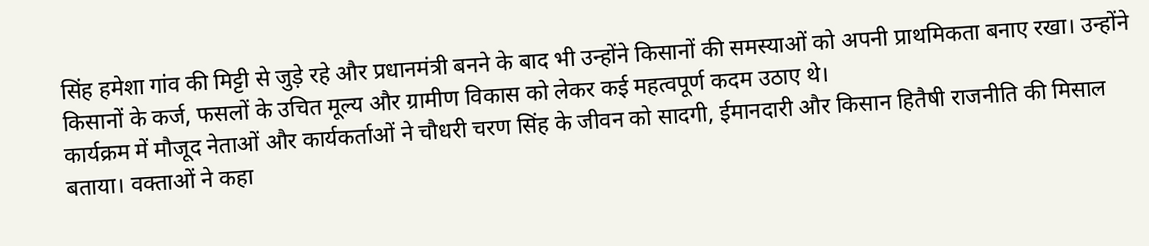सिंह हमेशा गांव की मिट्टी से जुड़े रहे और प्रधानमंत्री बनने के बाद भी उन्होंने किसानों की समस्याओं को अपनी प्राथमिकता बनाए रखा। उन्होंने किसानों के कर्ज, फसलों के उचित मूल्य और ग्रामीण विकास को लेकर कई महत्वपूर्ण कदम उठाए थे।
कार्यक्रम में मौजूद नेताओं और कार्यकर्ताओं ने चौधरी चरण सिंह के जीवन को सादगी, ईमानदारी और किसान हितैषी राजनीति की मिसाल बताया। वक्ताओं ने कहा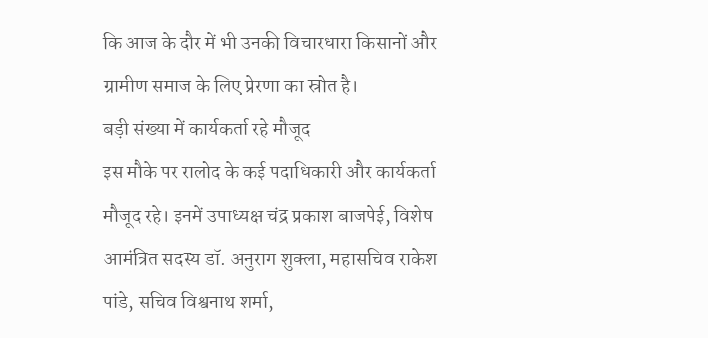कि आज के दौर में भी उनकी विचारधारा किसानों और ग्रामीण समाज के लिए प्रेरणा का स्रोत है।
बड़ी संख्या में कार्यकर्ता रहे मौजूद
इस मौके पर रालोद के कई पदाधिकारी और कार्यकर्ता मौजूद रहे। इनमें उपाध्यक्ष चंद्र प्रकाश बाजपेई, विशेष आमंत्रित सदस्य डॉ. अनुराग शुक्ला, महासचिव राकेश पांडे, सचिव विश्वनाथ शर्मा,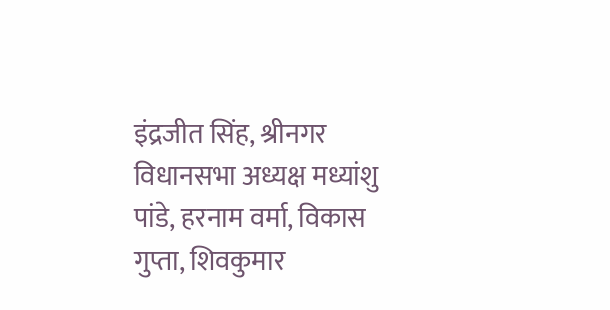इंद्रजीत सिंह, श्रीनगर विधानसभा अध्यक्ष मध्यांशु पांडे, हरनाम वर्मा, विकास गुप्ता, शिवकुमार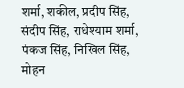शर्मा, शकील, प्रदीप सिंह, संदीप सिंह, राधेश्याम शर्मा, पंकज सिंह, निखिल सिंह, मोहन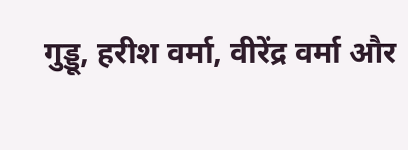गुड्डू, हरीश वर्मा, वीरेंद्र वर्मा और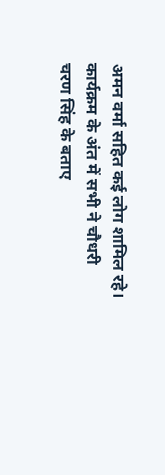अमन वर्मा सहित कई लोग शामिल रहे।
कार्यक्रम के अंत में सभी ने चौधरी चरण सिंह के बताए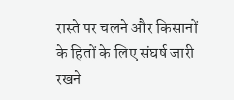रास्ते पर चलने और किसानों के हितों के लिए संघर्ष जारी रखने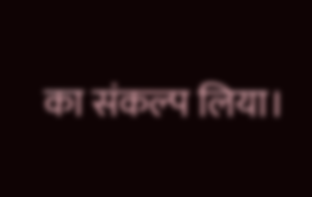का संकल्प लिया।